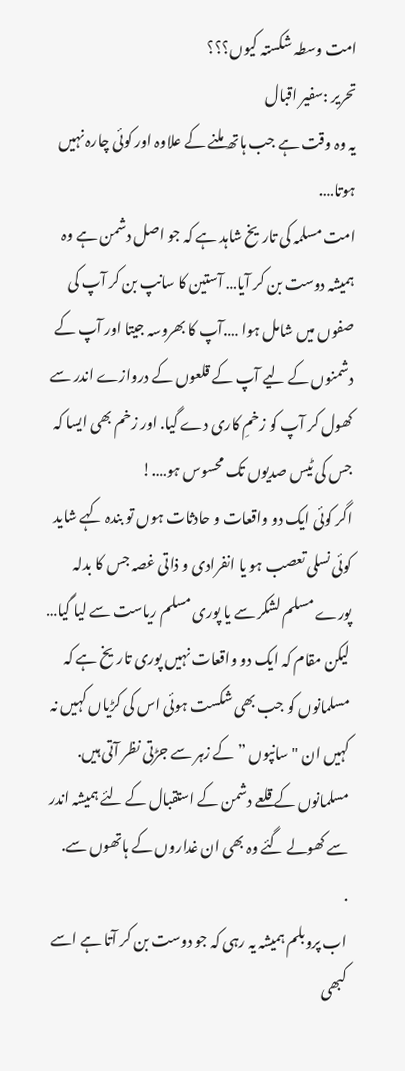امت وسطہ شکستہ کیوں؟؟؟
تحریر :سفیر اقبال
یہ وہ وقت ہے جب ہاتھ ملنے کے علاوہ اور کوئی چارہ نہیں ہوتا….
امت مسلمہ کی تاریخ شاہد ہے کہ جو اصل دشمن ہے وہ ہمیشہ دوست بن کر آیا… آستین کا سانپ بن کر آپ کی صفوں میں شامل ہوا ….آپ کا بھروسہ جیتا اور آپ کے دشمنوں کے لیے آپ کے قلعوں کے دروازے اندر سے کھول کر آپ کو زخمِ کاری دے گیا. اور زخم بھی ایسا کہ جس کی ٹیس صدیوں تک محسوس ہو….!
اگر کوئی ایک دو واقعات و حادثات ہوں تو بندہ کہے شاید کوئی نسلی تعصب ہو یا انفرادی و ذاتی غصہ جس کا بدلہ پورے مسلم لشکر سے یا پوری مسلم ریاست سے لیا گیا… لیکن مقام کہ ایک دو واقعات نہیں پوری تاریخ ہے کہ مسلمانوں کو جب بھی شکست ہوئی اس کی کڑیاں کہیں نہ کہیں ان "سانپوں ” کے زہر سے جڑتی نظر آتی ہیں. مسلمانوں کے قلعے دشمن کے استقبال کے لئے ہمیشہ اندر سے کھولے گئے وہ بھی ان غداروں کے ہاتھوں سے.
.
اب پروبلم ہمیشہ یہ رہی کہ جو دوست بن کر آتا ہے اسے کبھی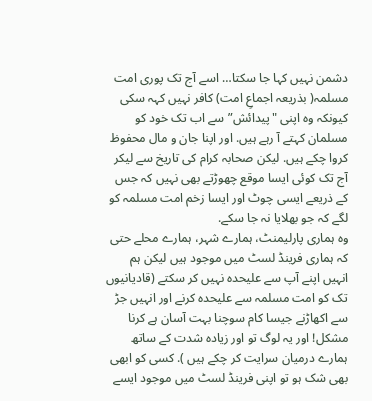دشمن نہیں کہا جا سکتا… اسے آج تک پوری امت مسلمہ( بذریعہ اجماعِ امت) کافر نہیں کہہ سکی کیونکہ وہ اپنی "پیدائش” سے اب تک خود کو مسلمان کہتے آ رہے ہیں. اور اپنا جان و مال محفوظ کروا چکے ہیں. لیکن صحابہ کرام کی تاریخ سے لیکر آج تک کوئی ایسا موقع چھوڑتے بھی نہیں کہ جس کے ذریعے ایسی چوٹ اور ایسا زخم امت مسلمہ کو لگے کہ جو بھلایا نہ جا سکے.
وہ ہماری پارلیمنٹ، ہمارے شہر، ہمارے محلے حتی کہ ہماری فرینڈ لسٹ میں موجود ہیں لیکن ہم انہیں اپنے آپ سے علیحدہ نہیں کر سکتے (قادیانیوں تک کو امت مسلمہ سے علیحدہ کرنے اور انہیں جڑ سے اکھاڑنے جیسا کام سوچنا بہت آسان ہے کرنا مشکل! اور یہ لوگ تو اور زیادہ شدت کے ساتھ ہمارے درمیان سرایت کر چکے ہیں ). کسی کو ابھی بھی شک ہو تو اپنی فرینڈ لسٹ میں موجود ایسے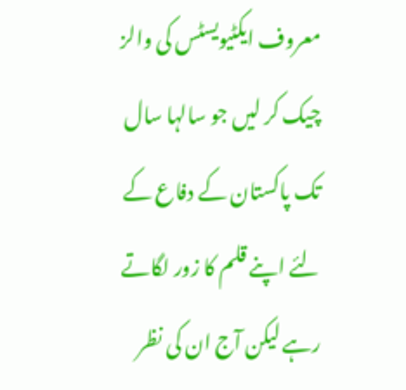معروف ایکٹیویسٹس کی والز چیک کر لیں جو سالہا سال تک پاکستان کے دفاع کے لئے اپنے قلم کا زور لگاتے رہے لیکن آج ان کی نظر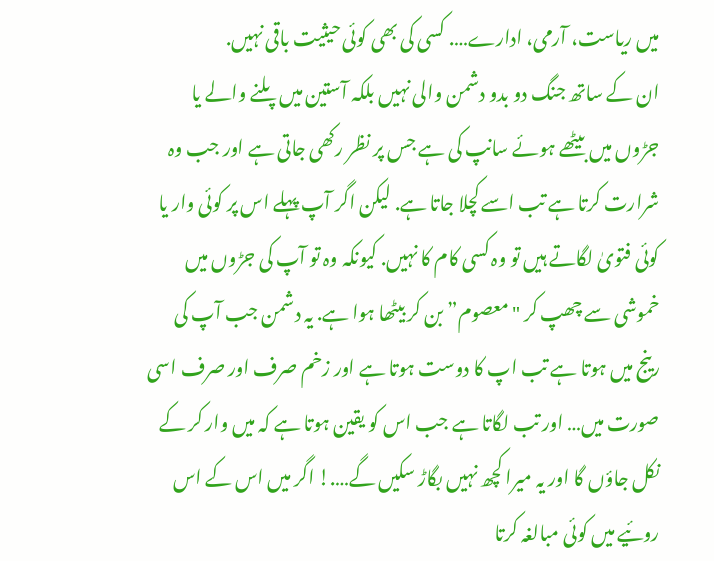میں ریاست، آرمی، ادارے…. کسی کی بھی کوئی حیثیت باقی نہیں.
ان کے ساتھ جنگ دو بدو دشمن والی نہیں بلکہ آستین میں پلنے والے یا جڑوں میں بیٹھے ہوئے سانپ کی ہے جس پر نظر رکھی جاتی ہے اور جب وہ شرارت کرتا ہے تب اسے کچلا جاتا ہے. لیکن اگر آپ پہلے اس پر کوئی وار یا کوئی فتویٰ لگاتے ہیں تو وہ کسی کام کا نہیں. کیونکہ وہ تو آپ کی جڑوں میں خموشی سے چھپ کر "معصوم” بن کر بیٹھا ہوا ہے. یہ دشمن جب آپ کی رینج میں ہوتا ہے تب اپ کا دوست ہوتا ہے اور زخم صرف اور صرف اسی صورت میں… اور تب لگاتا ہے جب اس کو یقین ہوتا ہے کہ میں وار کر کے نکل جاؤں گا اور یہ میرا کچھ نہیں بگاڑ سکیں گے….! اگر میں اس کے اس روئیے میں کوئی مبالغہ کرتا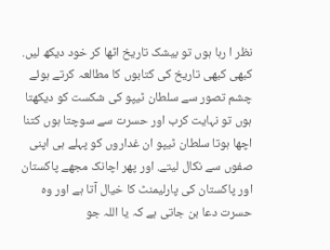نظر ا رہا ہوں تو بیشک تاریخ اٹھا کر خود دیکھ لیں.
کبھی کبھی تاریخ کی کتابوں کا مطالعہ کرتے ہوئے چشم تصور سے سلطان ٹیپو کی شکست کو دیکھتا ہوں تو نہایت کرب اور حسرت سے سوچتا ہوں کتنا اچھا ہوتا سلطان ٹیپو ان غداروں کو پہلے ہی اپنی صفوں سے نکال لیتے. اور پھر اچانک مجھے پاکستان اور پاکستان کی پارلیمنٹ کا خیال آتا ہے اور وہ حسرت دعا بن جاتی ہے کہ یا اللہ جو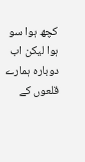کچھ ہوا سو ہوا لیکن اب دوبارہ ہمارے قلعوں کے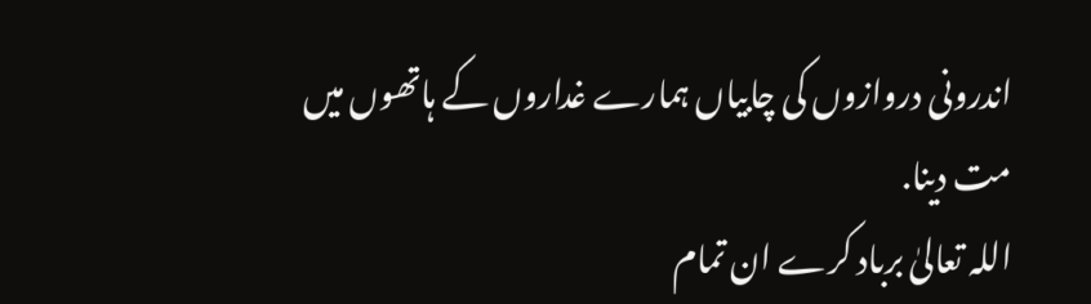اندرونی دروازوں کی چابیاں ہمارے غداروں کے ہاتھوں میں مت دینا.
اللہ تعالیٰ برباد کرے ان تمام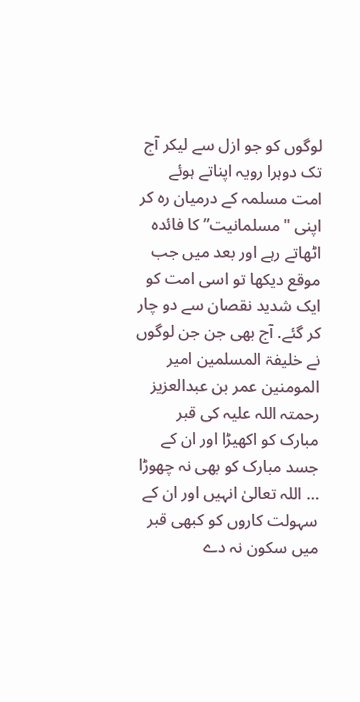لوگوں کو جو ازل سے لیکر آج تک دوہرا رویہ اپناتے ہوئے امت مسلمہ کے درمیان رہ کر اپنی "مسلمانیت” کا فائدہ اٹھاتے رہے اور بعد میں جب موقع دیکھا تو اسی امت کو ایک شدید نقصان سے دو چار کر گئے. آج بھی جن جن لوگوں نے خلیفۃ المسلمین امیر المومنین عمر بن عبدالعزیز رحمتہ اللہ علیہ کی قبر مبارک کو اکھیڑا اور ان کے جسد مبارک کو بھی نہ چھوڑا … اللہ تعالیٰ انہیں اور ان کے سہولت کاروں کو کبھی قبر میں سکون نہ دے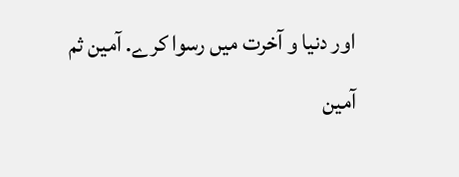اور دنیا و آخرت میں رسوا کرے. آمین ثم آمین